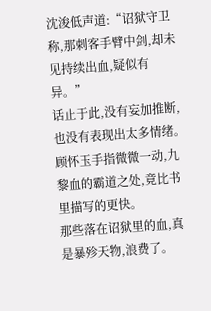沈浚低声道:“诏狱守卫称,那刺客手臂中剑,却未见持续出血,疑似有异。”
话止于此,没有妄加推断,也没有表现出太多情绪。
顾怀玉手指微微一动,九黎血的霸道之处,竟比书里描写的更快。
那些落在诏狱里的血,真是暴殄天物,浪费了。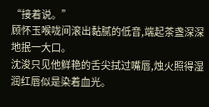“接着说。”
顾怀玉喉咙间滚出黏腻的低音,端起茶盏深深地抿一大口。
沈浚只见他鲜艳的舌尖拭过嘴唇,烛火照得湿润红唇似是染着血光。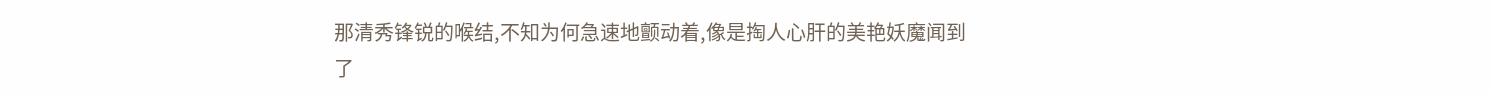那清秀锋锐的喉结,不知为何急速地颤动着,像是掏人心肝的美艳妖魔闻到了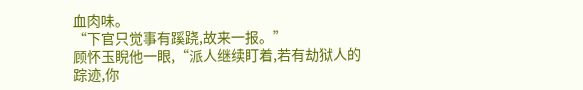血肉味。
“下官只觉事有蹊跷,故来一报。”
顾怀玉睨他一眼,“派人继续盯着,若有劫狱人的踪迹,你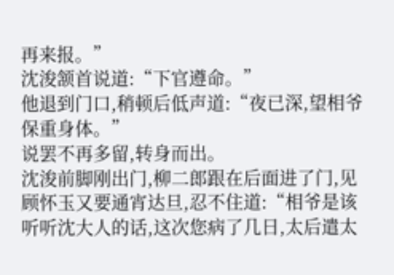再来报。”
沈浚颔首说道:“下官遵命。”
他退到门口,稍顿后低声道:“夜已深,望相爷保重身体。”
说罢不再多留,转身而出。
沈浚前脚刚出门,柳二郎跟在后面进了门,见顾怀玉又要通宵达旦,忍不住道:“相爷是该听听沈大人的话,这次您病了几日,太后遣太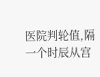医院判轮值,隔一个时辰从宫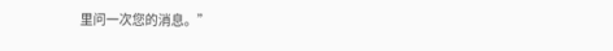里问一次您的消息。”